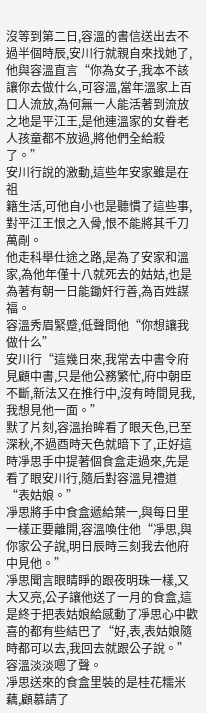沒等到第二日,容溫的書信送出去不過半個時辰,安川行就親自來找她了,他與容溫直言“你為女子,我本不該讓你去做什么,可容溫,當年溫家上百口人流放,為何無一人能活著到流放之地是平江王,是他連溫家的女眷老人孩童都不放過,將他們全給殺了。”
安川行說的激動,這些年安家雖是在祖
籍生活,可他自小也是聽慣了這些事,對平江王恨之入骨,恨不能將其千刀萬剮。
他走科舉仕途之路,是為了安家和溫家,為他年僅十八就死去的姑姑,也是為著有朝一日能鋤奸行善,為百姓謀福。
容溫秀眉緊蹙,低聲問他“你想讓我做什么”
安川行“這幾日來,我常去中書令府見顧中書,只是他公務繁忙,府中朝臣不斷,新法又在推行中,沒有時間見我,我想見他一面。”
默了片刻,容溫抬眸看了眼天色,已至深秋,不過酉時天色就暗下了,正好這時凈思手中提著個食盒走過來,先是看了眼安川行,隨后對容溫見禮道“表姑娘。”
凈思將手中食盒遞給葉一,與每日里一樣正要離開,容溫喚住他“凈思,與你家公子說,明日辰時三刻我去他府中見他。”
凈思聞言眼睛睜的跟夜明珠一樣,又大又亮,公子讓他送了一月的食盒,這是終于把表姑娘給感動了凈思心中歡喜的都有些結巴了“好,表,表姑娘隨時都可以去,我回去就跟公子說。”
容溫淡淡嗯了聲。
凈思送來的食盒里裝的是桂花糯米藕,顧慕請了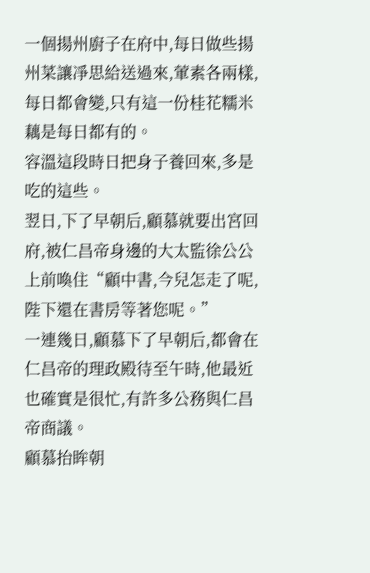一個揚州廚子在府中,每日做些揚州菜讓凈思給送過來,葷素各兩樣,每日都會變,只有這一份桂花糯米藕是每日都有的。
容溫這段時日把身子養回來,多是吃的這些。
翌日,下了早朝后,顧慕就要出宮回府,被仁昌帝身邊的大太監徐公公上前喚住“顧中書,今兒怎走了呢,陛下還在書房等著您呢。”
一連幾日,顧慕下了早朝后,都會在仁昌帝的理政殿待至午時,他最近也確實是很忙,有許多公務與仁昌帝商議。
顧慕抬眸朝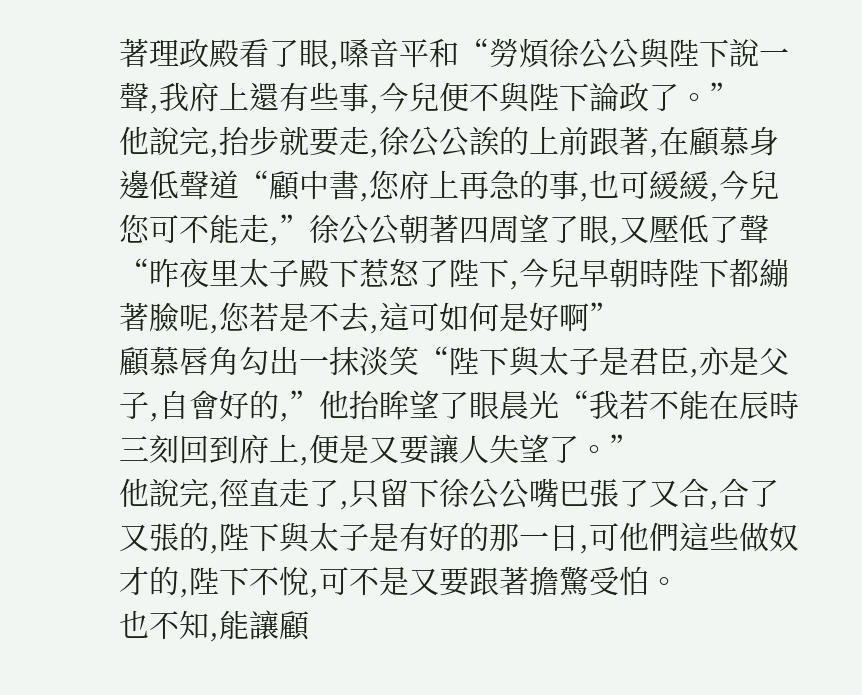著理政殿看了眼,嗓音平和“勞煩徐公公與陛下說一聲,我府上還有些事,今兒便不與陛下論政了。”
他說完,抬步就要走,徐公公誒的上前跟著,在顧慕身邊低聲道“顧中書,您府上再急的事,也可緩緩,今兒您可不能走,”徐公公朝著四周望了眼,又壓低了聲“昨夜里太子殿下惹怒了陛下,今兒早朝時陛下都繃著臉呢,您若是不去,這可如何是好啊”
顧慕唇角勾出一抹淡笑“陛下與太子是君臣,亦是父子,自會好的,”他抬眸望了眼晨光“我若不能在辰時三刻回到府上,便是又要讓人失望了。”
他說完,徑直走了,只留下徐公公嘴巴張了又合,合了又張的,陛下與太子是有好的那一日,可他們這些做奴才的,陛下不悅,可不是又要跟著擔驚受怕。
也不知,能讓顧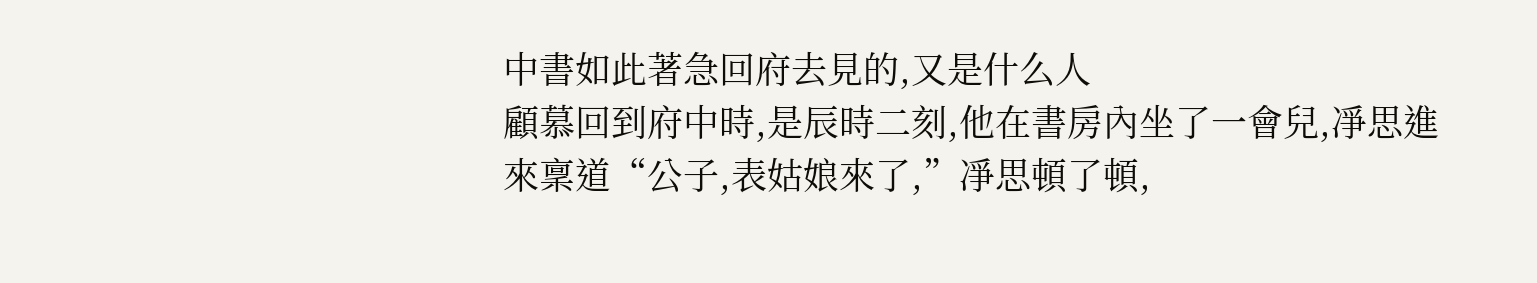中書如此著急回府去見的,又是什么人
顧慕回到府中時,是辰時二刻,他在書房內坐了一會兒,凈思進來稟道“公子,表姑娘來了,”凈思頓了頓,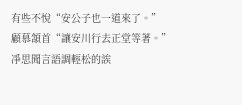有些不悅“安公子也一道來了。”
顧慕頷首“讓安川行去正堂等著。”
凈思聞言語調輕松的誒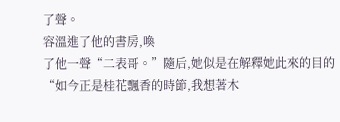了聲。
容溫進了他的書房,喚
了他一聲“二表哥。”隨后,她似是在解釋她此來的目的“如今正是桂花飄香的時節,我想著木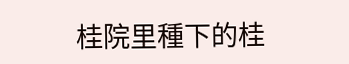桂院里種下的桂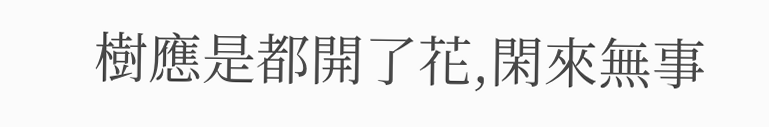樹應是都開了花,閑來無事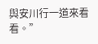與安川行一道來看看。”